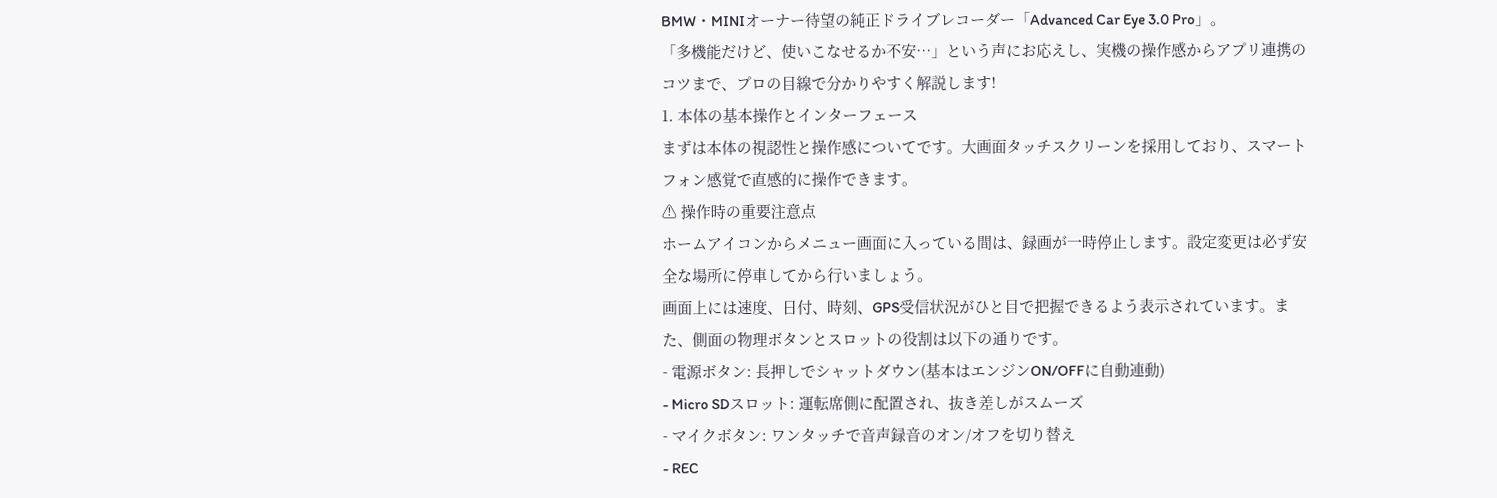BMW・MINIオーナー待望の純正ドライブレコーダー「Advanced Car Eye 3.0 Pro」。
「多機能だけど、使いこなせるか不安…」という声にお応えし、実機の操作感からアプリ連携のコツまで、プロの目線で分かりやすく解説します!
1. 本体の基本操作とインターフェース
まずは本体の視認性と操作感についてです。大画面タッチスクリーンを採用しており、スマートフォン感覚で直感的に操作できます。
⚠ 操作時の重要注意点
ホームアイコンからメニュー画面に入っている間は、録画が一時停止します。設定変更は必ず安全な場所に停車してから行いましょう。
画面上には速度、日付、時刻、GPS受信状況がひと目で把握できるよう表示されています。また、側面の物理ボタンとスロットの役割は以下の通りです。
- 電源ボタン: 長押しでシャットダウン(基本はエンジンON/OFFに自動連動)
- Micro SDスロット: 運転席側に配置され、抜き差しがスムーズ
- マイクボタン: ワンタッチで音声録音のオン/オフを切り替え
- REC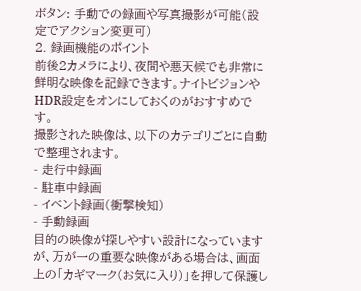ボタン: 手動での録画や写真撮影が可能(設定でアクション変更可)
2. 録画機能のポイント
前後2カメラにより、夜間や悪天候でも非常に鮮明な映像を記録できます。ナイトビジョンやHDR設定をオンにしておくのがおすすめです。
撮影された映像は、以下のカテゴリごとに自動で整理されます。
- 走行中録画
- 駐車中録画
- イベント録画(衝撃検知)
- 手動録画
目的の映像が探しやすい設計になっていますが、万が一の重要な映像がある場合は、画面上の「カギマーク(お気に入り)」を押して保護し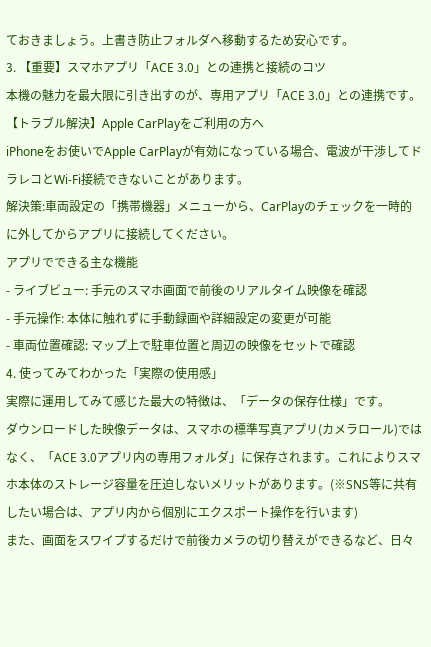ておきましょう。上書き防止フォルダへ移動するため安心です。
3. 【重要】スマホアプリ「ACE 3.0」との連携と接続のコツ
本機の魅力を最大限に引き出すのが、専用アプリ「ACE 3.0」との連携です。
【トラブル解決】Apple CarPlayをご利用の方へ
iPhoneをお使いでApple CarPlayが有効になっている場合、電波が干渉してドラレコとWi-Fi接続できないことがあります。
解決策:車両設定の「携帯機器」メニューから、CarPlayのチェックを一時的に外してからアプリに接続してください。
アプリでできる主な機能
- ライブビュー: 手元のスマホ画面で前後のリアルタイム映像を確認
- 手元操作: 本体に触れずに手動録画や詳細設定の変更が可能
- 車両位置確認: マップ上で駐車位置と周辺の映像をセットで確認
4. 使ってみてわかった「実際の使用感」
実際に運用してみて感じた最大の特徴は、「データの保存仕様」です。
ダウンロードした映像データは、スマホの標準写真アプリ(カメラロール)ではなく、「ACE 3.0アプリ内の専用フォルダ」に保存されます。これによりスマホ本体のストレージ容量を圧迫しないメリットがあります。(※SNS等に共有したい場合は、アプリ内から個別にエクスポート操作を行います)
また、画面をスワイプするだけで前後カメラの切り替えができるなど、日々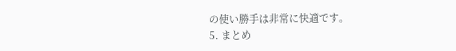の使い勝手は非常に快適です。
5. まとめ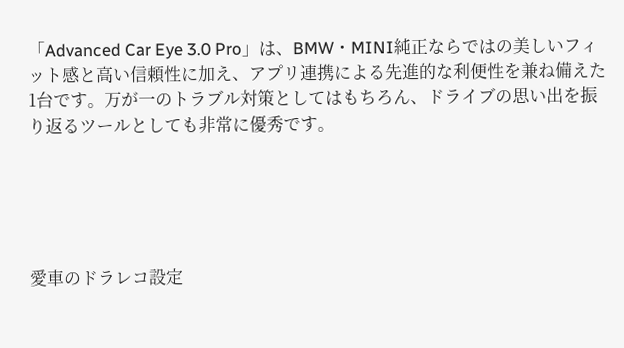「Advanced Car Eye 3.0 Pro」は、BMW・MINI純正ならではの美しいフィット感と高い信頼性に加え、アプリ連携による先進的な利便性を兼ね備えた1台です。万が一のトラブル対策としてはもちろん、ドライブの思い出を振り返るツールとしても非常に優秀です。





愛車のドラレコ設定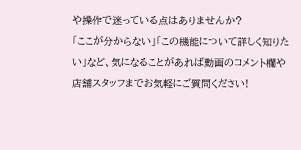や操作で迷っている点はありませんか?
「ここが分からない」「この機能について詳しく知りたい」など、気になることがあれば動画のコメント欄や店舗スタッフまでお気軽にご質問ください!